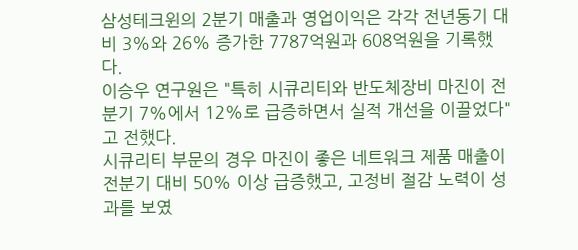삼성테크윈의 2분기 매출과 영업이익은 각각 전년동기 대비 3%와 26% 증가한 7787억원과 608억원을 기록했다.
이승우 연구원은 "특히 시큐리티와 반도체장비 마진이 전분기 7%에서 12%로 급증하면서 실적 개선을 이끌었다"고 전했다.
시큐리티 부문의 경우 마진이 좋은 네트워크 제품 매출이 전분기 대비 50% 이상 급증했고, 고정비 절감 노력이 성과를 보였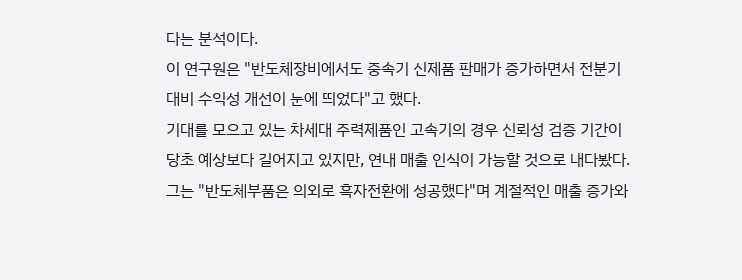다는 분석이다.
이 연구원은 "반도체장비에서도 중속기 신제품 판매가 증가하면서 전분기 대비 수익성 개선이 눈에 띄었다"고 했다.
기대를 모으고 있는 차세대 주력제품인 고속기의 경우 신뢰성 검증 기간이 당초 예상보다 길어지고 있지만, 연내 매출 인식이 가능할 것으로 내다봤다.
그는 "반도체부품은 의외로 흑자전환에 성공했다"며 계절적인 매출 증가와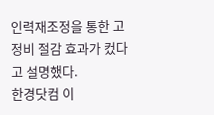인력재조정을 통한 고정비 절감 효과가 컸다고 설명했다.
한경닷컴 이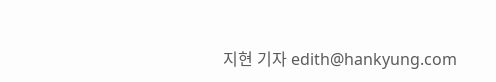지현 기자 edith@hankyung.com